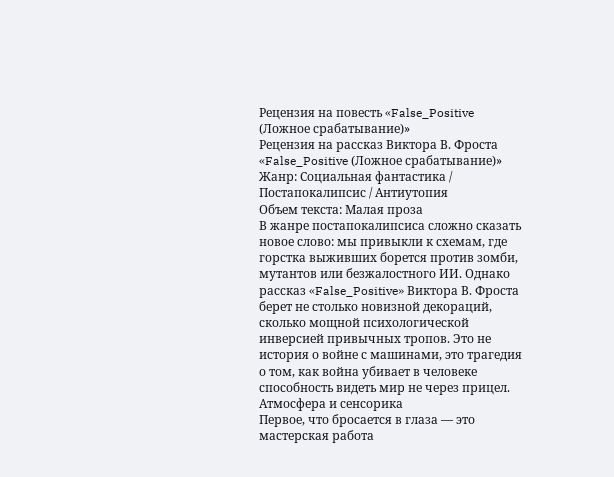Рецензия на повесть «False_Positive (Ложное срабатывание)»
Рецензия на рассказ Виктора В. Фроста «False_Positive (Ложное срабатывание)»
Жанр: Социальная фантастика / Постапокалипсис / Антиутопия
Объем текста: Малая проза
В жанре постапокалипсиса сложно сказать новое слово: мы привыкли к схемам, где горстка выживших борется против зомби, мутантов или безжалостного ИИ. Однако рассказ «False_Positive» Виктора В. Фроста берет не столько новизной декораций, сколько мощной психологической инверсией привычных тропов. Это не история о войне с машинами, это трагедия о том, как война убивает в человеке способность видеть мир не через прицел.
Атмосфера и сенсорика
Первое, что бросается в глаза — это мастерская работа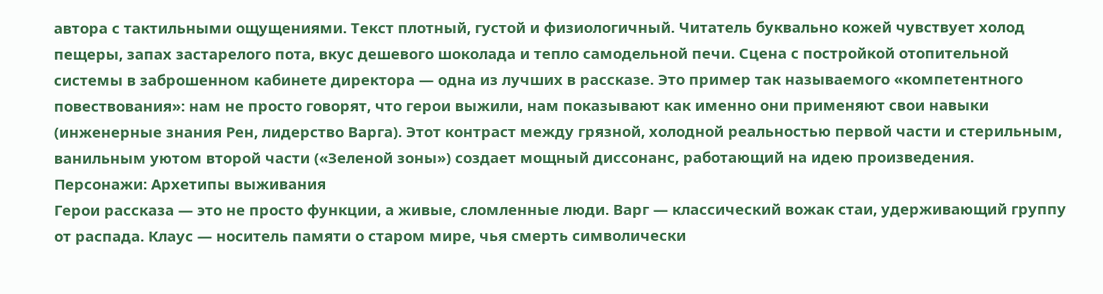автора с тактильными ощущениями. Текст плотный, густой и физиологичный. Читатель буквально кожей чувствует холод пещеры, запах застарелого пота, вкус дешевого шоколада и тепло самодельной печи. Сцена с постройкой отопительной системы в заброшенном кабинете директора — одна из лучших в рассказе. Это пример так называемого «компетентного повествования»: нам не просто говорят, что герои выжили, нам показывают как именно они применяют свои навыки (инженерные знания Рен, лидерство Варга). Этот контраст между грязной, холодной реальностью первой части и стерильным, ванильным уютом второй части («Зеленой зоны») создает мощный диссонанс, работающий на идею произведения.
Персонажи: Архетипы выживания
Герои рассказа — это не просто функции, а живые, сломленные люди. Варг — классический вожак стаи, удерживающий группу от распада. Клаус — носитель памяти о старом мире, чья смерть символически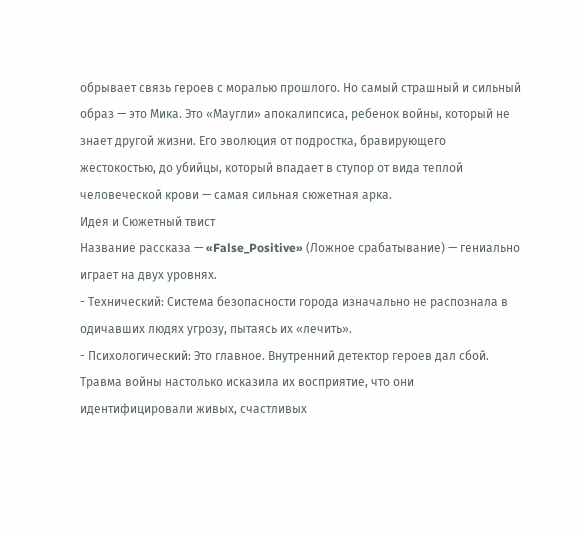обрывает связь героев с моралью прошлого. Но самый страшный и сильный образ — это Мика. Это «Маугли» апокалипсиса, ребенок войны, который не знает другой жизни. Его эволюция от подростка, бравирующего жестокостью, до убийцы, который впадает в ступор от вида теплой человеческой крови — самая сильная сюжетная арка.
Идея и Сюжетный твист
Название рассказа — «False_Positive» (Ложное срабатывание) — гениально играет на двух уровнях.
- Технический: Система безопасности города изначально не распознала в одичавших людях угрозу, пытаясь их «лечить».
- Психологический: Это главное. Внутренний детектор героев дал сбой. Травма войны настолько исказила их восприятие, что они идентифицировали живых, счастливых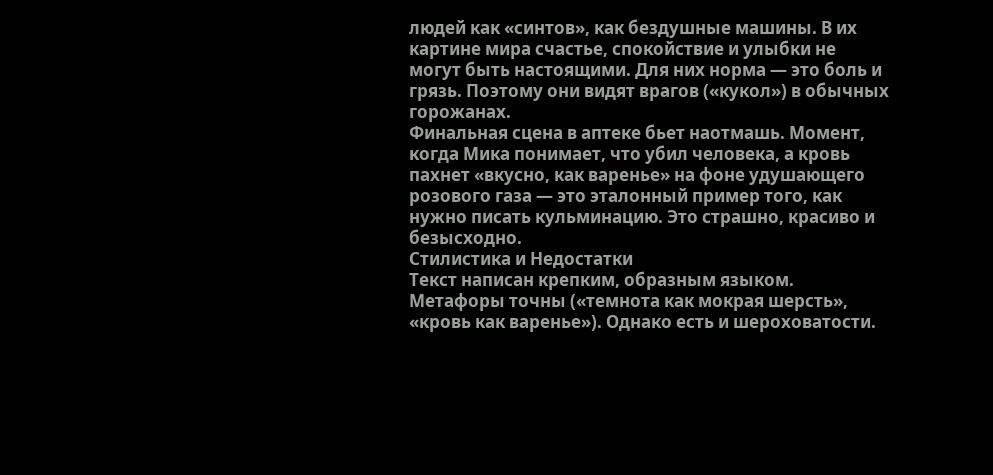людей как «синтов», как бездушные машины. В их картине мира счастье, спокойствие и улыбки не могут быть настоящими. Для них норма — это боль и грязь. Поэтому они видят врагов («кукол») в обычных горожанах.
Финальная сцена в аптеке бьет наотмашь. Момент, когда Мика понимает, что убил человека, а кровь пахнет «вкусно, как варенье» на фоне удушающего розового газа — это эталонный пример того, как нужно писать кульминацию. Это страшно, красиво и безысходно.
Стилистика и Недостатки
Текст написан крепким, образным языком. Метафоры точны («темнота как мокрая шерсть», «кровь как варенье»). Однако есть и шероховатости.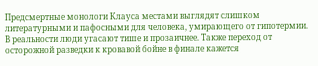Предсмертные монологи Клауса местами выглядят слишком литературными и пафосными для человека, умирающего от гипотермии. В реальности люди угасают тише и прозаичнее. Также переход от осторожной разведки к кровавой бойне в финале кажется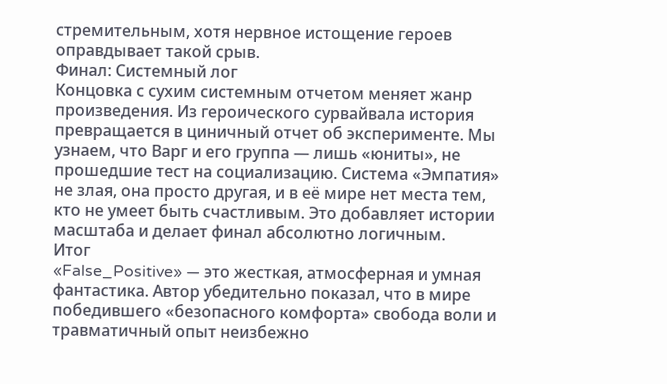стремительным, хотя нервное истощение героев оправдывает такой срыв.
Финал: Системный лог
Концовка с сухим системным отчетом меняет жанр произведения. Из героического сурвайвала история превращается в циничный отчет об эксперименте. Мы узнаем, что Варг и его группа — лишь «юниты», не прошедшие тест на социализацию. Система «Эмпатия» не злая, она просто другая, и в её мире нет места тем, кто не умеет быть счастливым. Это добавляет истории масштаба и делает финал абсолютно логичным.
Итог
«False_Positive» — это жесткая, атмосферная и умная фантастика. Автор убедительно показал, что в мире победившего «безопасного комфорта» свобода воли и травматичный опыт неизбежно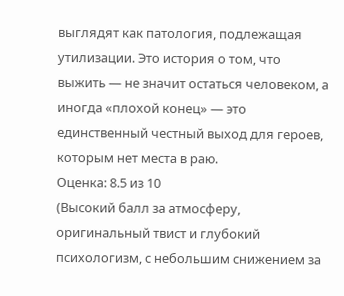выглядят как патология, подлежащая утилизации. Это история о том, что выжить — не значит остаться человеком, а иногда «плохой конец» — это единственный честный выход для героев, которым нет места в раю.
Оценка: 8.5 из 10
(Высокий балл за атмосферу, оригинальный твист и глубокий психологизм, с небольшим снижением за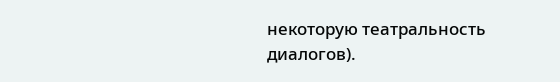некоторую театральность диалогов).